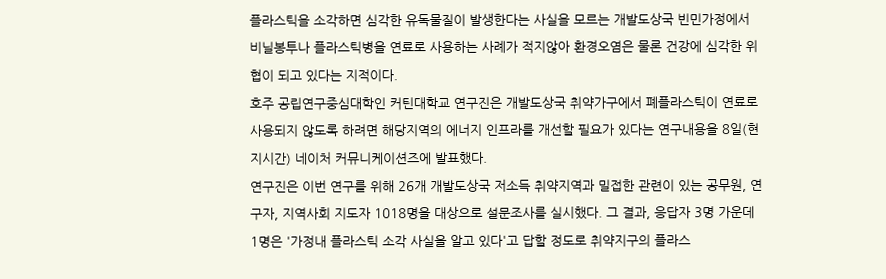플라스틱을 소각하면 심각한 유독물질이 발생한다는 사실을 모르는 개발도상국 빈민가정에서 비닐봉투나 플라스틱병을 연료로 사용하는 사례가 적지않아 환경오염은 물론 건강에 심각한 위협이 되고 있다는 지적이다.
호주 공립연구중심대학인 커틴대학교 연구진은 개발도상국 취약가구에서 폐플라스틱이 연료로 사용되지 않도록 하려면 해당지역의 에너지 인프라를 개선할 필요가 있다는 연구내용을 8일(현지시간) 네이처 커뮤니케이션즈에 발표했다.
연구진은 이번 연구를 위해 26개 개발도상국 저소득 취약지역과 밀접한 관련이 있는 공무원, 연구자, 지역사회 지도자 1018명을 대상으로 설문조사를 실시했다. 그 결과, 응답자 3명 가운데 1명은 '가정내 플라스틱 소각 사실을 알고 있다'고 답할 정도로 취약지구의 플라스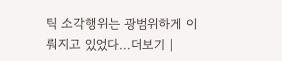틱 소각행위는 광범위하게 이뤄지고 있었다...더보기 |